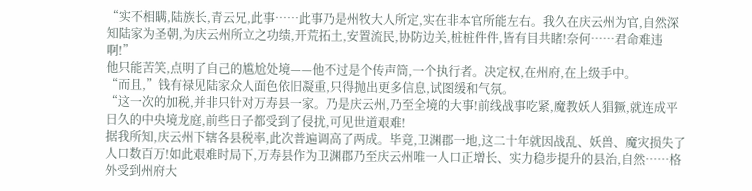“实不相瞒,陆族长,青云兄,此事……此事乃是州牧大人所定,实在非本官所能左右。我久在庆云州为官,自然深知陆家为圣朝,为庆云州所立之功绩,开荒拓土,安置流民,协防边关,桩桩件件,皆有目共睹!奈何……君命难违啊!”
他只能苦笑,点明了自己的尴尬处境——他不过是个传声筒,一个执行者。决定权,在州府,在上级手中。
“而且,”钱有禄见陆家众人面色依旧凝重,只得抛出更多信息,试图缓和气氛。
“这一次的加税,并非只针对万寿县一家。乃是庆云州,乃至全境的大事!前线战事吃紧,魔教妖人猖獗,就连成平日久的中央境龙庭,前些日子都受到了侵扰,可见世道艰难!
据我所知,庆云州下辖各县税率,此次普遍调高了两成。毕竟,卫渊郡一地,这二十年就因战乱、妖兽、魔灾损失了人口数百万!如此艰难时局下,万寿县作为卫渊郡乃至庆云州唯一人口正增长、实力稳步提升的县治,自然……格外受到州府大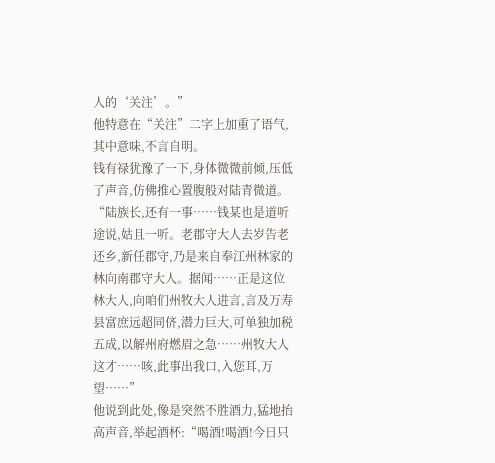人的‘关注’。”
他特意在“关注”二字上加重了语气,其中意味,不言自明。
钱有禄犹豫了一下,身体微微前倾,压低了声音,仿佛推心置腹般对陆青微道。
“陆族长,还有一事……钱某也是道听途说,姑且一听。老郡守大人去岁告老还乡,新任郡守,乃是来自奉江州林家的林向南郡守大人。据闻……正是这位林大人,向咱们州牧大人进言,言及万寿县富庶远超同侪,潜力巨大,可单独加税五成,以解州府燃眉之急……州牧大人这才……咳,此事出我口,入您耳,万望……”
他说到此处,像是突然不胜酒力,猛地抬高声音,举起酒杯:“喝酒!喝酒!今日只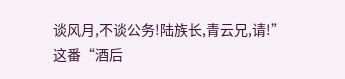谈风月,不谈公务!陆族长,青云兄,请!”
这番“酒后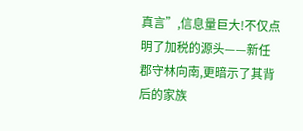真言”,信息量巨大!不仅点明了加税的源头——新任郡守林向南,更暗示了其背后的家族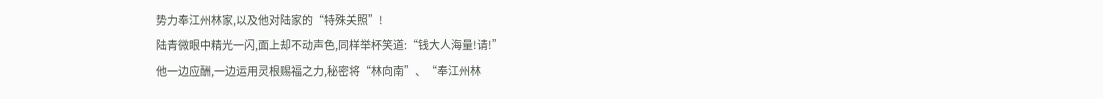势力奉江州林家,以及他对陆家的“特殊关照”!
陆青微眼中精光一闪,面上却不动声色,同样举杯笑道:“钱大人海量!请!”
他一边应酬,一边运用灵根赐福之力,秘密将“林向南”、“奉江州林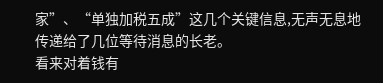家”、“单独加税五成”这几个关键信息,无声无息地传递给了几位等待消息的长老。
看来对着钱有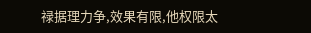禄据理力争,效果有限,他权限太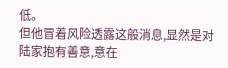低。
但他冒着风险透露这般消息,显然是对陆家抱有善意,意在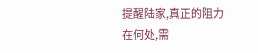提醒陆家,真正的阻力在何处,需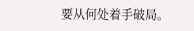要从何处着手破局。